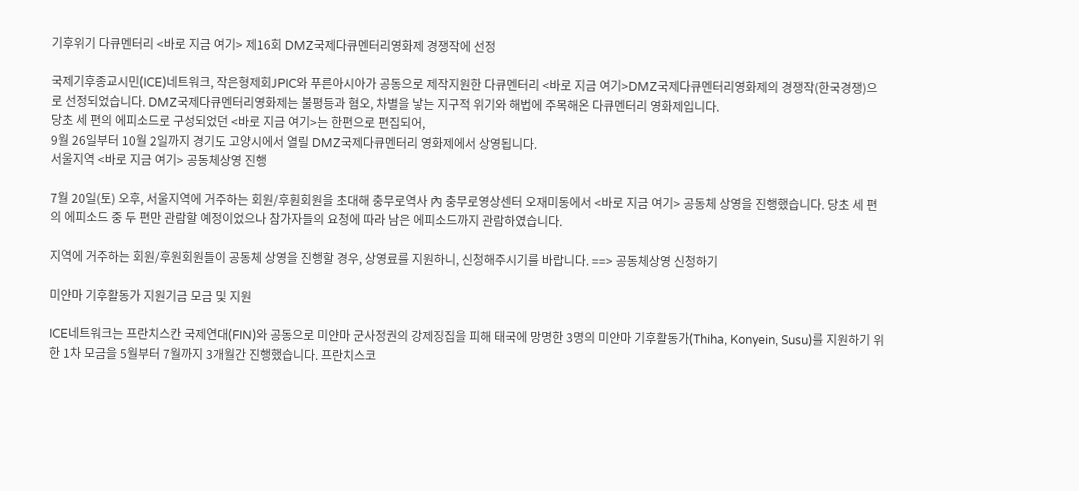기후위기 다큐멘터리 <바로 지금 여기> 제16회 DMZ국제다큐멘터리영화제 경쟁작에 선정

국제기후종교시민(ICE)네트워크, 작은형제회JPIC와 푸른아시아가 공동으로 제작지원한 다큐멘터리 <바로 지금 여기>DMZ국제다큐멘터리영화제의 경쟁작(한국경쟁)으로 선정되었습니다. DMZ국제다큐멘터리영화제는 불평등과 혐오, 차별을 낳는 지구적 위기와 해법에 주목해온 다큐멘터리 영화제입니다.
당초 세 편의 에피소드로 구성되었던 <바로 지금 여기>는 한편으로 편집되어,
9월 26일부터 10월 2일까지 경기도 고양시에서 열릴 DMZ국제다큐멘터리 영화제에서 상영됩니다.
서울지역 <바로 지금 여기> 공동체상영 진행

7월 20일(토) 오후, 서울지역에 거주하는 회원/후훤회원을 초대해 충무로역사 內 충무로영상센터 오재미동에서 <바로 지금 여기> 공동체 상영을 진행했습니다. 당초 세 편의 에피소드 중 두 편만 관람할 예정이었으나 참가자들의 요청에 따라 남은 에피소드까지 관람하였습니다.

지역에 거주하는 회원/후원회원들이 공동체 상영을 진행할 경우, 상영료를 지원하니, 신청해주시기를 바랍니다. ==> 공동체상영 신청하기

미얀마 기후활동가 지원기금 모금 및 지원

ICE네트워크는 프란치스칸 국제연대(FIN)와 공동으로 미얀마 군사정권의 강제징집을 피해 태국에 망명한 3명의 미얀마 기후활동가(Thiha, Konyein, Susu)를 지원하기 위한 1차 모금을 5월부터 7월까지 3개월간 진행했습니다. 프란치스코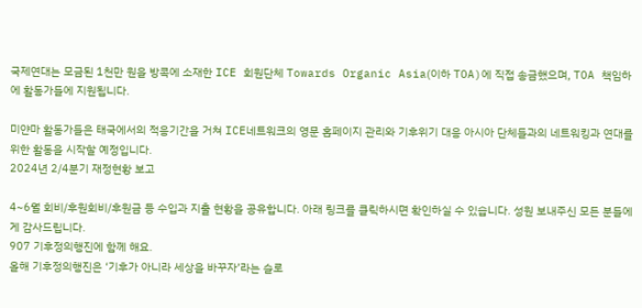국제연대는 모금된 1천만 원을 방콕에 소재한 ICE 회원단체 Towards Organic Asia(이하 TOA)에 직접 송금했으며, TOA 책임하에 활동가들에 지원됩니다.

미얀마 활동가들은 태국에서의 적응기간을 거쳐 ICE네트워크의 영문 홈페이지 관리와 기후위기 대응 아시아 단체들과의 네트워킹과 연대를 위한 활동을 시작할 예정입니다.
2024년 2/4분기 재정현황 보고

4~6월 회비/후원회비/후원금 등 수입과 지출 현황을 공유합니다. 아래 링크를 클릭하시면 확인하실 수 있습니다. 성원 보내주신 모든 분들에게 감사드립니다.
907 기후정의행진에 함께 해요.
올해 기후정의행진은 ‘기후가 아니라 세상을 바꾸자’라는 슬로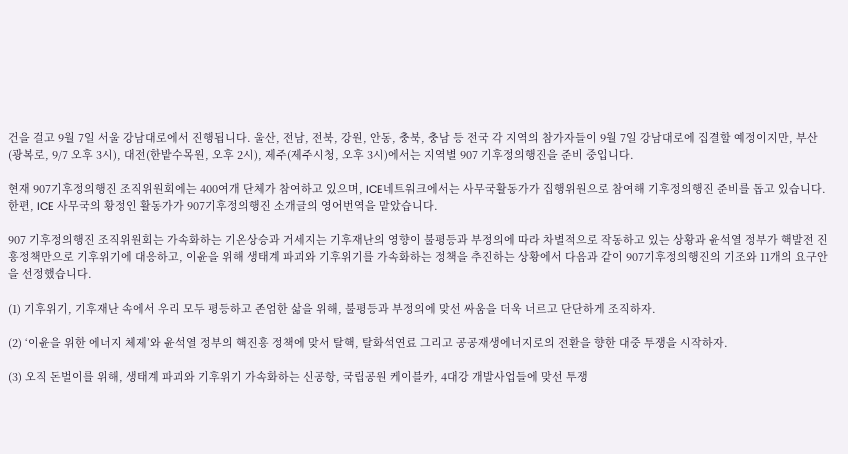건을 걸고 9월 7일 서울 강남대로에서 진행됩니다. 울산, 전남, 전북, 강원, 안동, 충북, 충남 등 전국 각 지역의 참가자들이 9월 7일 강남대로에 집결할 예정이지만, 부산(광복로, 9/7 오후 3시), 대전(한밭수목원, 오후 2시), 제주(제주시청, 오후 3시)에서는 지역별 907 기후정의행진을 준비 중입니다.

현재 907기후정의행진 조직위원회에는 400여개 단체가 참여하고 있으며, ICE네트워크에서는 사무국활동가가 집행위원으로 참여해 기후정의행진 준비를 돕고 있습니다. 한편, ICE 사무국의 황정인 활동가가 907기후정의행진 소개글의 영어번역을 맡았습니다.

907 기후정의행진 조직위원회는 가속화하는 기온상승과 거세지는 기후재난의 영향이 불평등과 부정의에 따라 차별적으로 작동하고 있는 상황과 윤석열 정부가 핵발전 진흥정책만으로 기후위기에 대응하고, 이윤을 위해 생태계 파괴와 기후위기를 가속화하는 정책을 추진하는 상황에서 다음과 같이 907기후정의행진의 기조와 11개의 요구안을 선정했습니다.

(1) 기후위기, 기후재난 속에서 우리 모두 평등하고 존엄한 삶을 위해, 불평등과 부정의에 맞선 싸움을 더욱 너르고 단단하게 조직하자.

(2) ‘이윤을 위한 에너지 체제’와 윤석열 정부의 핵진흥 정책에 맞서 탈핵, 탈화석연료 그리고 공공재생에너지로의 전환을 향한 대중 투쟁을 시작하자.

(3) 오직 돈벌이를 위해, 생태계 파괴와 기후위기 가속화하는 신공항, 국립공원 케이블카, 4대강 개발사업들에 맞선 투쟁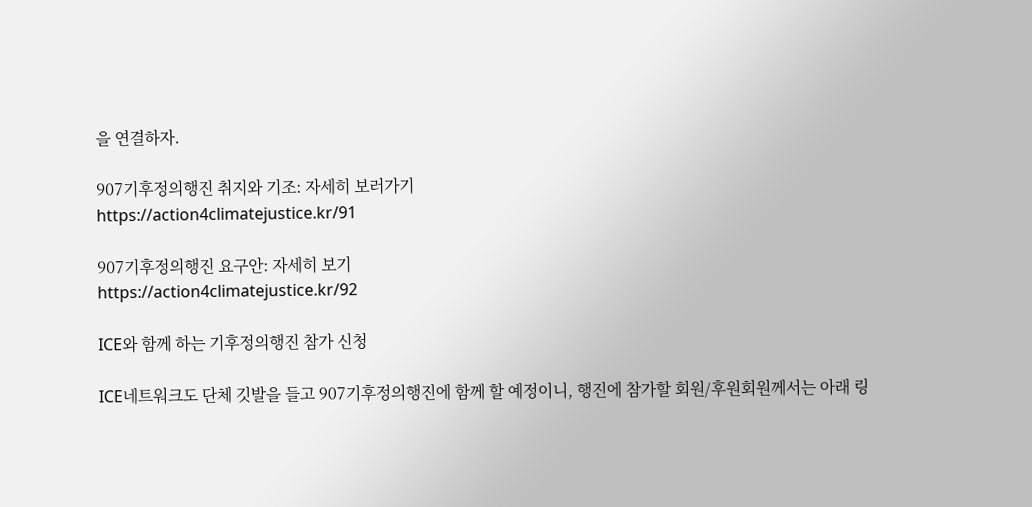을 연결하자.

907기후정의행진 취지와 기조: 자세히 보러가기
https://action4climatejustice.kr/91

907기후정의행진 요구안: 자세히 보기
https://action4climatejustice.kr/92

ICE와 함께 하는 기후정의행진 참가 신청

ICE네트워크도 단체 깃발을 들고 907기후정의행진에 함께 할 예정이니, 행진에 참가할 회원/후원회원께서는 아래 링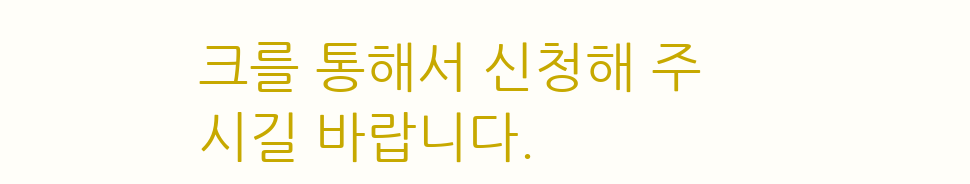크를 통해서 신청해 주시길 바랍니다.